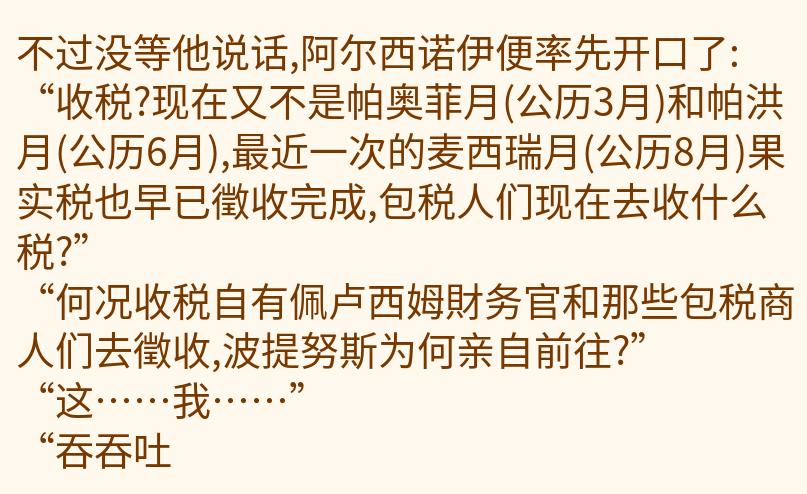不过没等他说话,阿尔西诺伊便率先开口了:
“收税?现在又不是帕奥菲月(公历3月)和帕洪月(公历6月),最近一次的麦西瑞月(公历8月)果实税也早已徵收完成,包税人们现在去收什么税?”
“何况收税自有佩卢西姆財务官和那些包税商人们去徵收,波提努斯为何亲自前往?”
“这……我……”
“吞吞吐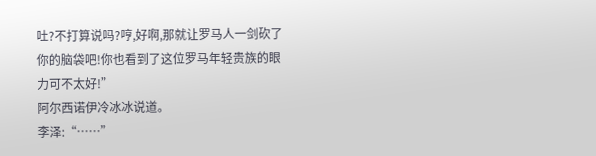吐?不打算说吗?哼,好啊,那就让罗马人一剑砍了你的脑袋吧!你也看到了这位罗马年轻贵族的眼力可不太好!”
阿尔西诺伊冷冰冰说道。
李泽:“……”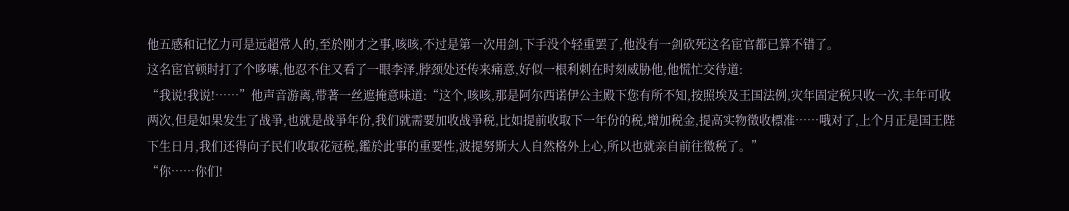他五感和记忆力可是远超常人的,至於刚才之事,咳咳,不过是第一次用剑,下手没个轻重罢了,他没有一剑砍死这名宦官都已算不错了。
这名宦官顿时打了个哆嗦,他忍不住又看了一眼李泽,脖颈处还传来痛意,好似一根利刺在时刻威胁他,他慌忙交待道:
“我说!我说!……”他声音游离,带著一丝遮掩意味道:“这个,咳咳,那是阿尔西诺伊公主殿下您有所不知,按照埃及王国法例,灾年固定税只收一次,丰年可收两次,但是如果发生了战爭,也就是战爭年份,我们就需要加收战爭税,比如提前收取下一年份的税,增加税金,提高实物徵收標准……哦对了,上个月正是国王陛下生日月,我们还得向子民们收取花冠税,鑑於此事的重要性,波提努斯大人自然格外上心,所以也就亲自前往徵税了。”
“你……你们!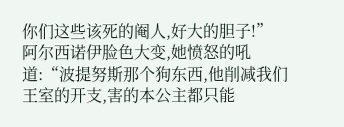你们这些该死的阉人,好大的胆子!”
阿尔西诺伊脸色大变,她愤怒的吼道:“波提努斯那个狗东西,他削减我们王室的开支,害的本公主都只能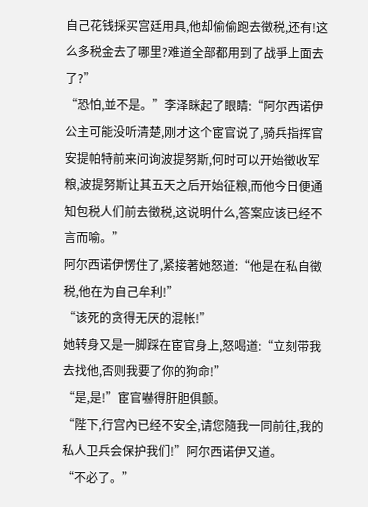自己花钱採买宫廷用具,他却偷偷跑去徵税,还有!这么多税金去了哪里?难道全部都用到了战爭上面去了?”
“恐怕,並不是。”李泽眯起了眼睛:“阿尔西诺伊公主可能没听清楚,刚才这个宦官说了,骑兵指挥官安提帕特前来问询波提努斯,何时可以开始徵收军粮,波提努斯让其五天之后开始征粮,而他今日便通知包税人们前去徵税,这说明什么,答案应该已经不言而喻。”
阿尔西诺伊愣住了,紧接著她怒道:“他是在私自徵税,他在为自己牟利!”
“该死的贪得无厌的混帐!”
她转身又是一脚踩在宦官身上,怒喝道:“立刻带我去找他,否则我要了你的狗命!”
“是,是!”宦官嚇得肝胆俱颤。
“陛下,行宫內已经不安全,请您隨我一同前往,我的私人卫兵会保护我们!”阿尔西诺伊又道。
“不必了。”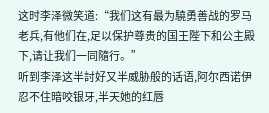这时李泽微笑道:“我们这有最为驍勇善战的罗马老兵,有他们在,足以保护尊贵的国王陛下和公主殿下,请让我们一同隨行。”
听到李泽这半討好又半威胁般的话语,阿尔西诺伊忍不住暗咬银牙,半天她的红唇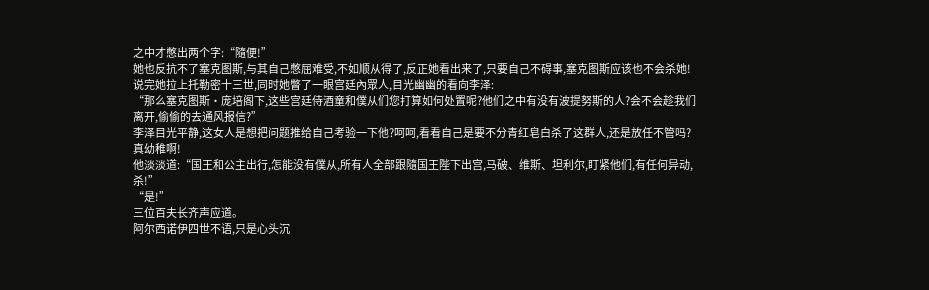之中才憋出两个字:“隨便!”
她也反抗不了塞克图斯,与其自己憋屈难受,不如顺从得了,反正她看出来了,只要自己不碍事,塞克图斯应该也不会杀她!
说完她拉上托勒密十三世,同时她瞥了一眼宫廷內眾人,目光幽幽的看向李泽:
“那么塞克图斯·庞培阁下,这些宫廷侍酒童和僕从们您打算如何处置呢?他们之中有没有波提努斯的人?会不会趁我们离开,偷偷的去通风报信?”
李泽目光平静,这女人是想把问题推给自己考验一下他?呵呵,看看自己是要不分青红皂白杀了这群人,还是放任不管吗?
真幼稚啊!
他淡淡道:“国王和公主出行,怎能没有僕从,所有人全部跟隨国王陛下出宫,马破、维斯、坦利尔,盯紧他们,有任何异动,杀!”
“是!”
三位百夫长齐声应道。
阿尔西诺伊四世不语,只是心头沉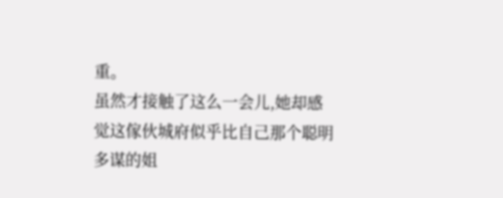重。
虽然才接触了这么一会儿,她却感觉这傢伙城府似乎比自己那个聪明多谋的姐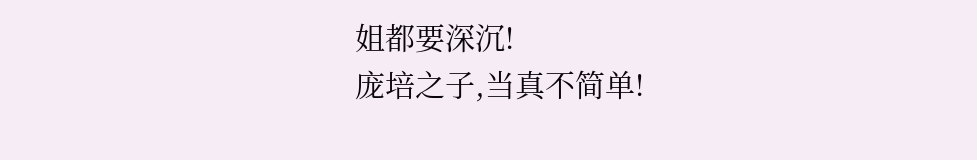姐都要深沉!
庞培之子,当真不简单!